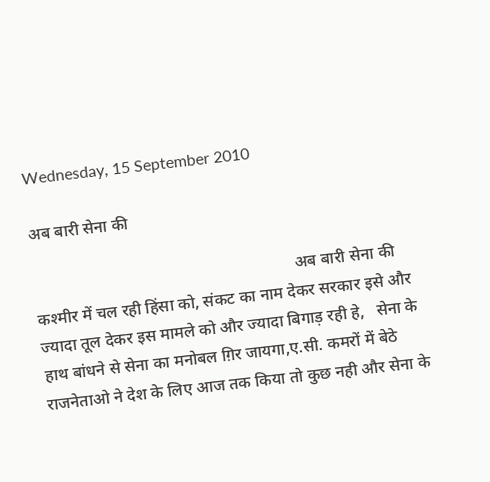Wednesday, 15 September 2010

अब बारी सेना की

                                                               अब बारी सेना की
कश्मीर में चल रही हिंसा को, संकट का नाम देकर सरकार इसे और ज्यादा तूल देकर इस मामले को और ज्यादा बिगाड़ रही हे,   सेना के हाथ बांधने से सेना का मनोबल ग़िर जायगा,ए.सी. कमरों में बेठे राजनेताओ ने देश के लिए आज तक किया तो कुछ नही और सेना के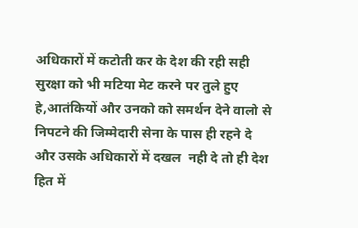अधिकारों में कटोती कर के देश की रही सही सुरक्षा को भी मटिया मेट करने पर तुले हुए हे,आतंकियों और उनको को समर्थन देने वालो से निपटने की जिम्मेदारी सेना के पास ही रहने दे और उसके अधिकारों में दखल  नही दे तो ही देश हित में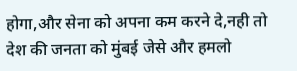होगा,और सेना को अपना कम करने दे,नही तो देश की जनता को मुंबई जेसे और हमलो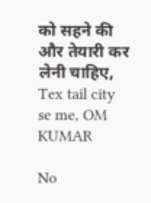को सहने की और तेयारी कर लेनी चाहिए,                           Tex tail city se me, OM KUMAR

No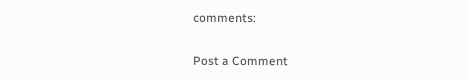comments:

Post a Comment